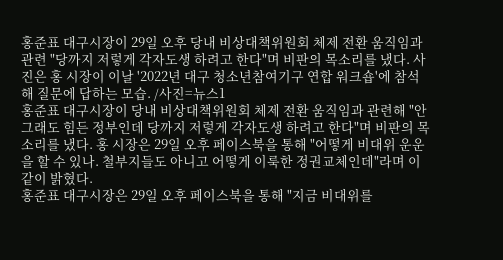홍준표 대구시장이 29일 오후 당내 비상대책위원회 체제 전환 움직임과 관련 "당까지 저렇게 각자도생 하려고 한다"며 비판의 목소리를 냈다. 사진은 홍 시장이 이날 '2022년 대구 청소년참여기구 연합 워크숍'에 참석해 질문에 답하는 모습. /사진=뉴스1
홍준표 대구시장이 당내 비상대책위원회 체제 전환 움직임과 관련해 "안 그래도 힘든 정부인데 당까지 저렇게 각자도생 하려고 한다"며 비판의 목소리를 냈다. 홍 시장은 29일 오후 페이스북을 통해 "어떻게 비대위 운운을 할 수 있나. 철부지들도 아니고 어떻게 이룩한 정권교체인데"라며 이같이 밝혔다.
홍준표 대구시장은 29일 오후 페이스북을 통해 "지금 비대위를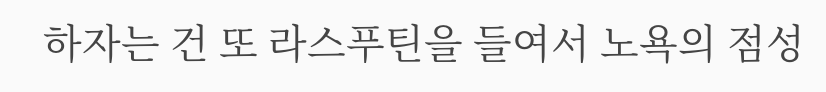하자는 건 또 라스푸틴을 들여서 노욕의 점성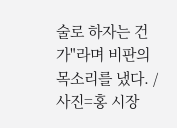술로 하자는 건가"라며 비판의 목소리를 냈다. /사진=홍 시장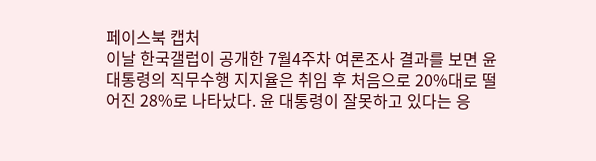페이스북 캡처
이날 한국갤럽이 공개한 7월4주차 여론조사 결과를 보면 윤 대통령의 직무수행 지지율은 취임 후 처음으로 20%대로 떨어진 28%로 나타났다. 윤 대통령이 잘못하고 있다는 응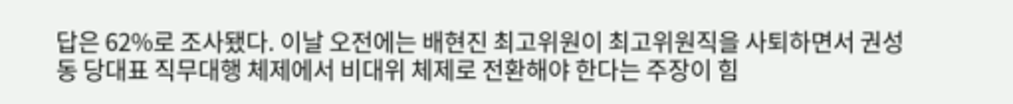답은 62%로 조사됐다. 이날 오전에는 배현진 최고위원이 최고위원직을 사퇴하면서 권성동 당대표 직무대행 체제에서 비대위 체제로 전환해야 한다는 주장이 힘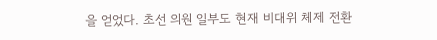을 얻었다. 초선 의원 일부도 현재 비대위 체제 전환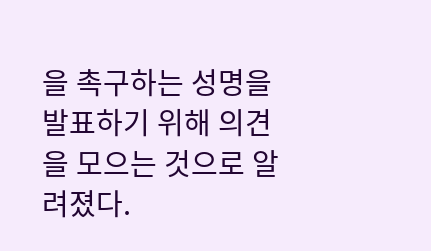을 촉구하는 성명을 발표하기 위해 의견을 모으는 것으로 알려졌다.